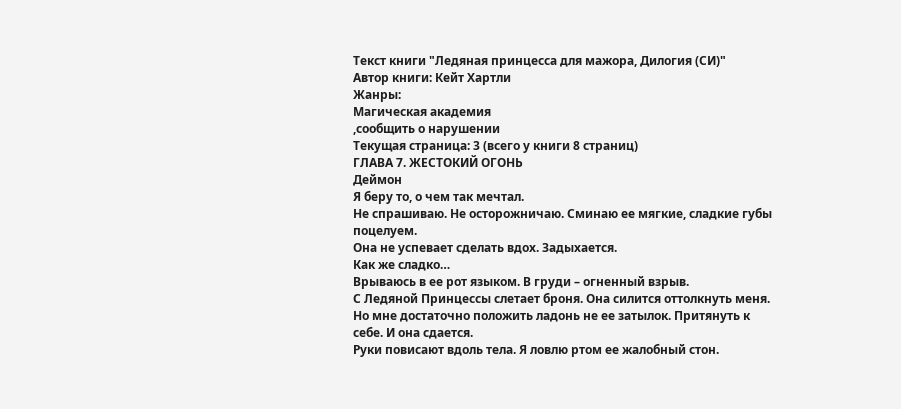Текст книги "Ледяная принцесса для мажора, Дилогия (СИ)"
Автор книги: Кейт Хартли
Жанры:
Магическая академия
,сообщить о нарушении
Текущая страница: 3 (всего у книги 8 страниц)
ГЛАВА 7. ЖЕСТОКИЙ ОГОНЬ
Деймон
Я беру то, о чем так мечтал.
Не спрашиваю. Не осторожничаю. Сминаю ее мягкие, сладкие губы поцелуем.
Она не успевает сделать вдох. Задыхается.
Как же сладко…
Врываюсь в ее рот языком. В груди – огненный взрыв.
С Ледяной Принцессы слетает броня. Она силится оттолкнуть меня. Но мне достаточно положить ладонь не ее затылок. Притянуть к себе. И она сдается.
Руки повисают вдоль тела. Я ловлю ртом ее жалобный стон.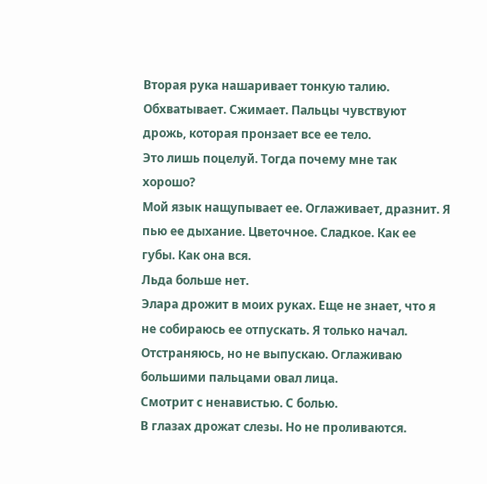Вторая рука нашаривает тонкую талию. Обхватывает. Сжимает. Пальцы чувствуют дрожь, которая пронзает все ее тело.
Это лишь поцелуй. Тогда почему мне так хорошо?
Мой язык нащупывает ее. Оглаживает, дразнит. Я пью ее дыхание. Цветочное. Сладкое. Как ее губы. Как она вся.
Льда больше нет.
Элара дрожит в моих руках. Еще не знает, что я не собираюсь ее отпускать. Я только начал.
Отстраняюсь, но не выпускаю. Оглаживаю большими пальцами овал лица.
Смотрит с ненавистью. С болью.
В глазах дрожат слезы. Но не проливаются.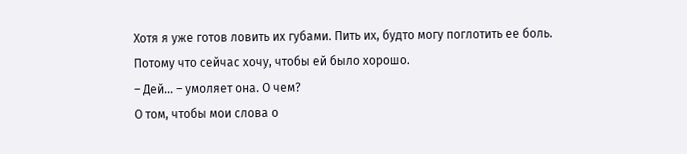Хотя я уже готов ловить их губами. Пить их, будто могу поглотить ее боль. Потому что сейчас хочу, чтобы ей было хорошо.
– Дей… – умоляет она. О чем?
О том, чтобы мои слова о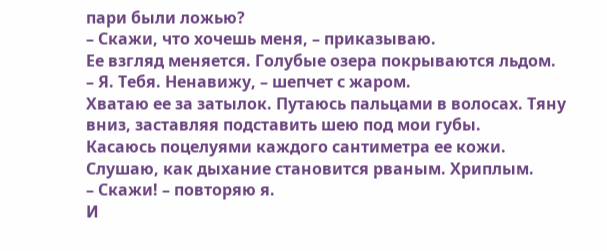пари были ложью?
– Скажи, что хочешь меня, – приказываю.
Ее взгляд меняется. Голубые озера покрываются льдом.
– Я. Тебя. Ненавижу, – шепчет с жаром.
Хватаю ее за затылок. Путаюсь пальцами в волосах. Тяну вниз, заставляя подставить шею под мои губы.
Касаюсь поцелуями каждого сантиметра ее кожи. Слушаю, как дыхание становится рваным. Хриплым.
– Скажи! – повторяю я.
И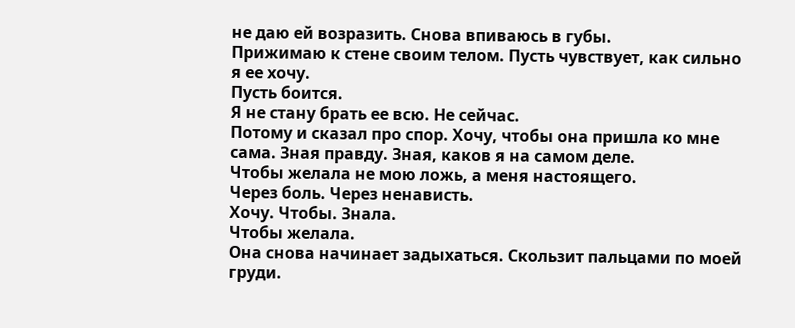не даю ей возразить. Снова впиваюсь в губы.
Прижимаю к стене своим телом. Пусть чувствует, как сильно я ее хочу.
Пусть боится.
Я не стану брать ее всю. Не сейчас.
Потому и сказал про спор. Хочу, чтобы она пришла ко мне сама. Зная правду. Зная, каков я на самом деле.
Чтобы желала не мою ложь, а меня настоящего.
Через боль. Через ненависть.
Хочу. Чтобы. Знала.
Чтобы желала.
Она снова начинает задыхаться. Скользит пальцами по моей груди.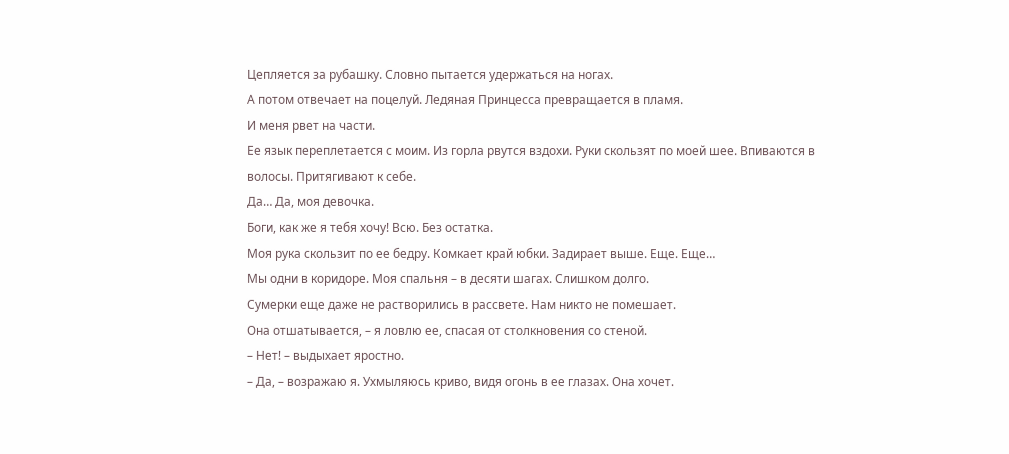Цепляется за рубашку. Словно пытается удержаться на ногах.
А потом отвечает на поцелуй. Ледяная Принцесса превращается в пламя.
И меня рвет на части.
Ее язык переплетается с моим. Из горла рвутся вздохи. Руки скользят по моей шее. Впиваются в волосы. Притягивают к себе.
Да… Да, моя девочка.
Боги, как же я тебя хочу! Всю. Без остатка.
Моя рука скользит по ее бедру. Комкает край юбки. Задирает выше. Еще. Еще…
Мы одни в коридоре. Моя спальня – в десяти шагах. Слишком долго.
Сумерки еще даже не растворились в рассвете. Нам никто не помешает.
Она отшатывается, – я ловлю ее, спасая от столкновения со стеной.
– Нет! – выдыхает яростно.
– Да, – возражаю я. Ухмыляюсь криво, видя огонь в ее глазах. Она хочет.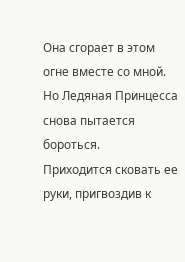Она сгорает в этом огне вместе со мной.
Но Ледяная Принцесса снова пытается бороться.
Приходится сковать ее руки, пригвоздив к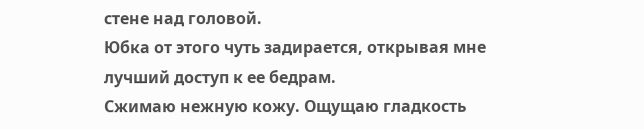стене над головой.
Юбка от этого чуть задирается, открывая мне лучший доступ к ее бедрам.
Сжимаю нежную кожу. Ощущаю гладкость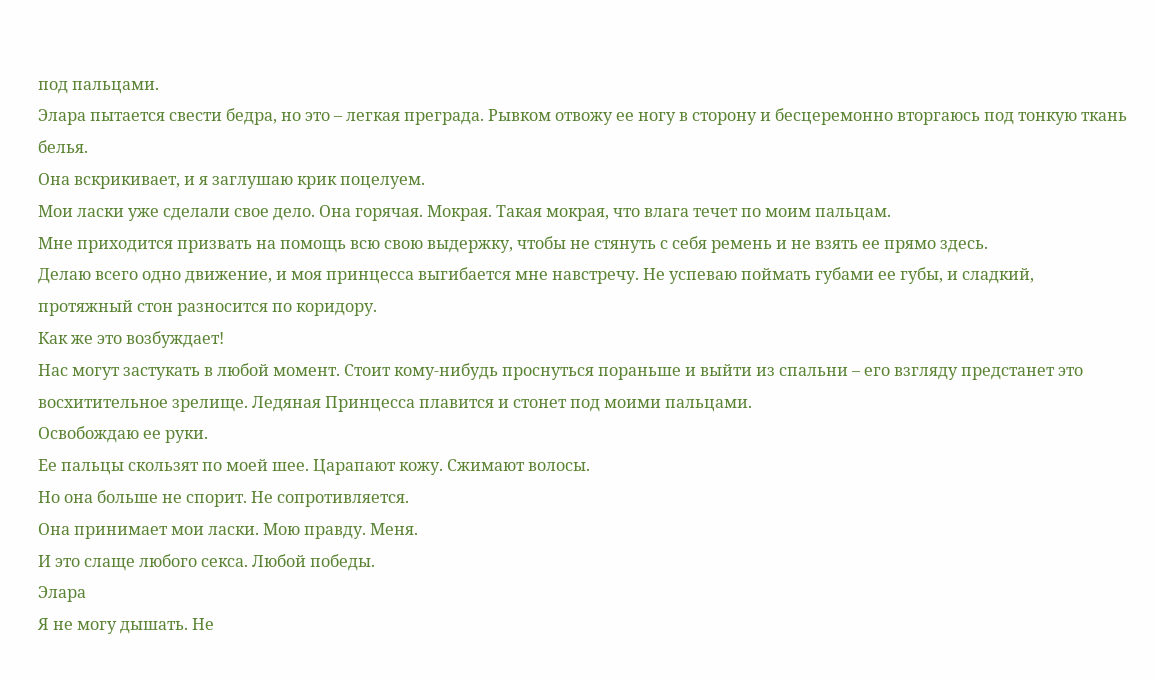под пальцами.
Элара пытается свести бедра, но это – легкая преграда. Рывком отвожу ее ногу в сторону и бесцеремонно вторгаюсь под тонкую ткань белья.
Она вскрикивает, и я заглушаю крик поцелуем.
Мои ласки уже сделали свое дело. Она горячая. Мокрая. Такая мокрая, что влага течет по моим пальцам.
Мне приходится призвать на помощь всю свою выдержку, чтобы не стянуть с себя ремень и не взять ее прямо здесь.
Делаю всего одно движение, и моя принцесса выгибается мне навстречу. Не успеваю поймать губами ее губы, и сладкий, протяжный стон разносится по коридору.
Как же это возбуждает!
Нас могут застукать в любой момент. Стоит кому-нибудь проснуться пораньше и выйти из спальни – его взгляду предстанет это восхитительное зрелище. Ледяная Принцесса плавится и стонет под моими пальцами.
Освобождаю ее руки.
Ее пальцы скользят по моей шее. Царапают кожу. Сжимают волосы.
Но она больше не спорит. Не сопротивляется.
Она принимает мои ласки. Мою правду. Меня.
И это слаще любого секса. Любой победы.
Элара
Я не могу дышать. Не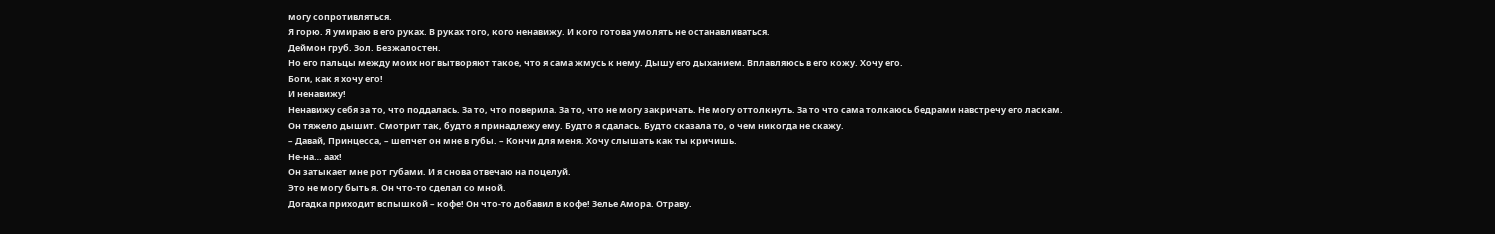могу сопротивляться.
Я горю. Я умираю в его руках. В руках того, кого ненавижу. И кого готова умолять не останавливаться.
Деймон груб. Зол. Безжалостен.
Но его пальцы между моих ног вытворяют такое, что я сама жмусь к нему. Дышу его дыханием. Вплавляюсь в его кожу. Хочу его.
Боги, как я хочу его!
И ненавижу!
Ненавижу себя за то, что поддалась. За то, что поверила. За то, что не могу закричать. Не могу оттолкнуть. За то что сама толкаюсь бедрами навстречу его ласкам.
Он тяжело дышит. Смотрит так, будто я принадлежу ему. Будто я сдалась. Будто сказала то, о чем никогда не скажу.
– Давай, Принцесса, – шепчет он мне в губы. – Кончи для меня. Хочу слышать как ты кричишь.
Не-на… аах!
Он затыкает мне рот губами. И я снова отвечаю на поцелуй.
Это не могу быть я. Он что-то сделал со мной.
Догадка приходит вспышкой – кофе! Он что-то добавил в кофе! Зелье Амора. Отраву.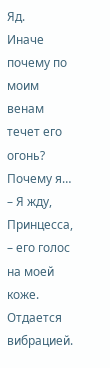Яд.
Иначе почему по моим венам течет его огонь? Почему я…
– Я жду, Принцесса, – его голос на моей коже. Отдается вибрацией.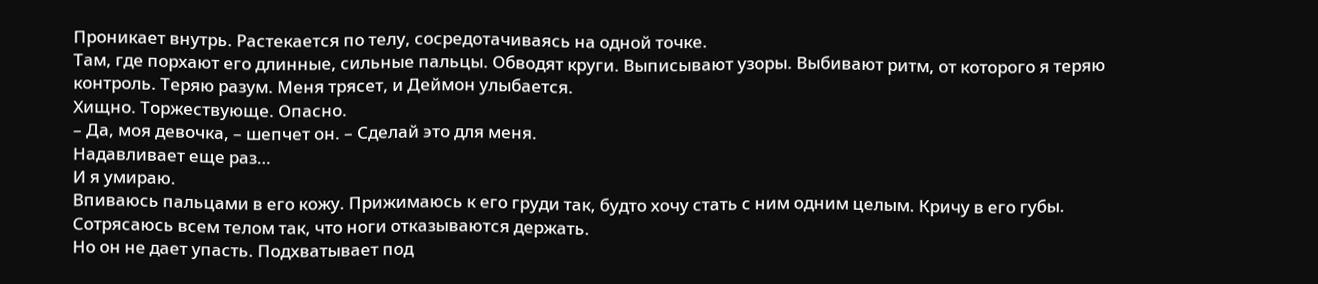Проникает внутрь. Растекается по телу, сосредотачиваясь на одной точке.
Там, где порхают его длинные, сильные пальцы. Обводят круги. Выписывают узоры. Выбивают ритм, от которого я теряю контроль. Теряю разум. Меня трясет, и Деймон улыбается.
Хищно. Торжествующе. Опасно.
– Да, моя девочка, – шепчет он. – Сделай это для меня.
Надавливает еще раз…
И я умираю.
Впиваюсь пальцами в его кожу. Прижимаюсь к его груди так, будто хочу стать с ним одним целым. Кричу в его губы.
Сотрясаюсь всем телом так, что ноги отказываются держать.
Но он не дает упасть. Подхватывает под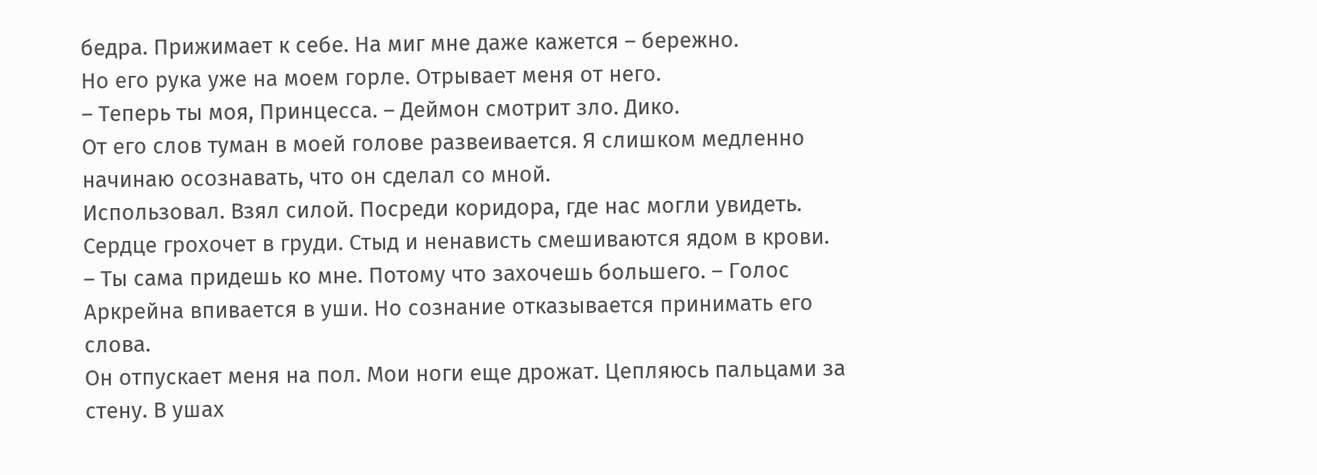бедра. Прижимает к себе. На миг мне даже кажется – бережно.
Но его рука уже на моем горле. Отрывает меня от него.
– Теперь ты моя, Принцесса. – Деймон смотрит зло. Дико.
От его слов туман в моей голове развеивается. Я слишком медленно начинаю осознавать, что он сделал со мной.
Использовал. Взял силой. Посреди коридора, где нас могли увидеть.
Сердце грохочет в груди. Стыд и ненависть смешиваются ядом в крови.
– Ты сама придешь ко мне. Потому что захочешь большего. – Голос Аркрейна впивается в уши. Но сознание отказывается принимать его слова.
Он отпускает меня на пол. Мои ноги еще дрожат. Цепляюсь пальцами за стену. В ушах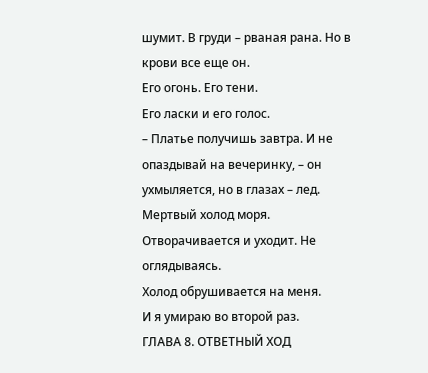шумит. В груди – рваная рана. Но в крови все еще он.
Его огонь. Его тени.
Его ласки и его голос.
– Платье получишь завтра. И не опаздывай на вечеринку, – он ухмыляется, но в глазах – лед. Мертвый холод моря.
Отворачивается и уходит. Не оглядываясь.
Холод обрушивается на меня.
И я умираю во второй раз.
ГЛАВА 8. ОТВЕТНЫЙ ХОД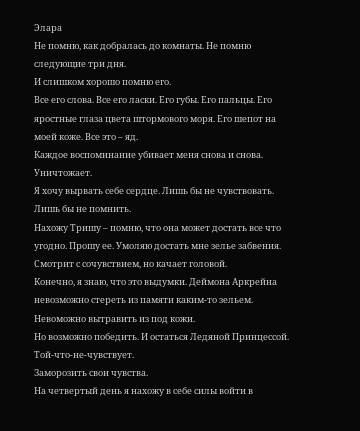Элара
Не помню, как добралась до комнаты. Не помню следующие три дня.
И слишком хорошо помню его.
Все его слова. Все его ласки. Его губы. Его пальцы. Его яростные глаза цвета штормового моря. Его шепот на моей коже. Все это – яд.
Каждое воспоминание убивает меня снова и снова. Уничтожает.
Я хочу вырвать себе сердце. Лишь бы не чувствовать. Лишь бы не помнить.
Нахожу Тришу – помню, что она может достать все что угодно. Прошу ее. Умоляю достать мне зелье забвения.
Смотрит с сочувствием, но качает головой.
Конечно, я знаю, что это выдумки. Деймона Аркрейна невозможно стереть из памяти каким-то зельем. Невоможно вытравить из под кожи.
Но возможно победить. И остаться Ледяной Принцессой. Той-что-не-чувствует.
Заморозить свои чувства.
На четвертый день я нахожу в себе силы войти в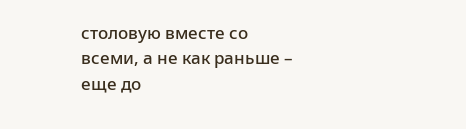столовую вместе со всеми, а не как раньше – еще до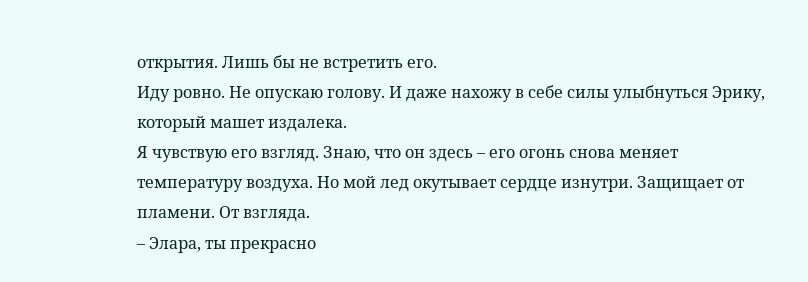открытия. Лишь бы не встретить его.
Иду ровно. Не опускаю голову. И даже нахожу в себе силы улыбнуться Эрику, который машет издалека.
Я чувствую его взгляд. Знаю, что он здесь – его огонь снова меняет температуру воздуха. Но мой лед окутывает сердце изнутри. Защищает от пламени. От взгляда.
– Элара, ты прекрасно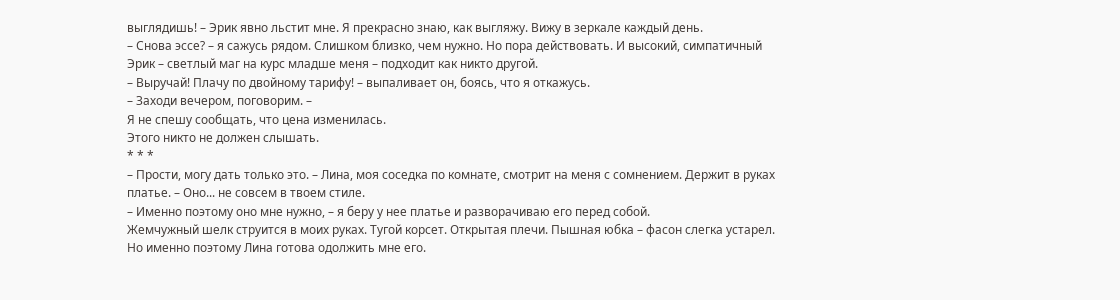выглядишь! – Эрик явно льстит мне. Я прекрасно знаю, как выгляжу. Вижу в зеркале каждый день.
– Снова эссе? – я сажусь рядом. Слишком близко, чем нужно. Но пора действовать. И высокий, симпатичный Эрик – светлый маг на курс младше меня – подходит как никто другой.
– Выручай! Плачу по двойному тарифу! – выпаливает он, боясь, что я откажусь.
– Заходи вечером, поговорим. –
Я не спешу сообщать, что цена изменилась.
Этого никто не должен слышать.
* * *
– Прости, могу дать только это. – Лина, моя соседка по комнате, смотрит на меня с сомнением. Держит в руках платье. – Оно... не совсем в твоем стиле.
– Именно поэтому оно мне нужно, – я беру у нее платье и разворачиваю его перед собой.
Жемчужный шелк струится в моих руках. Тугой корсет. Открытая плечи. Пышная юбка – фасон слегка устарел. Но именно поэтому Лина готова одолжить мне его.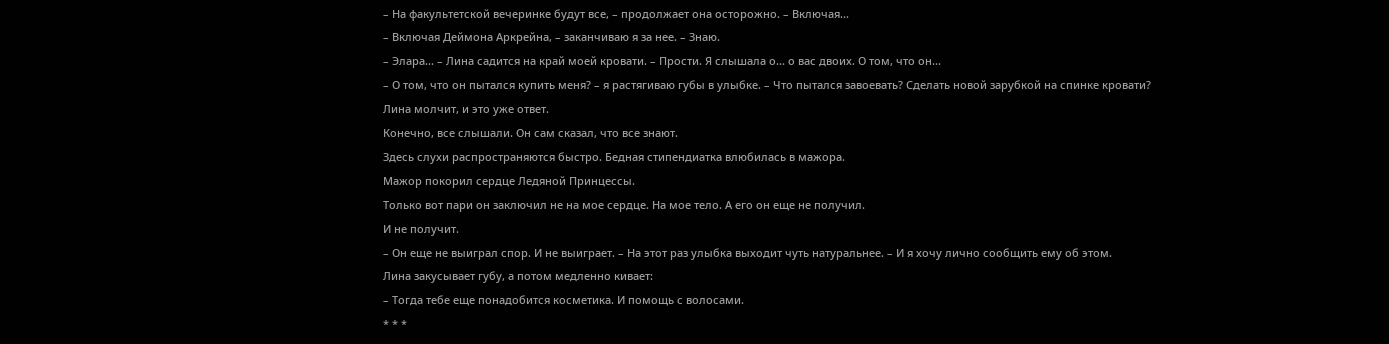– На факультетской вечеринке будут все, – продолжает она осторожно. – Включая...
– Включая Деймона Аркрейна, – заканчиваю я за нее. – Знаю.
– Элара... – Лина садится на край моей кровати. – Прости. Я слышала о... о вас двоих. О том, что он...
– О том, что он пытался купить меня? – я растягиваю губы в улыбке. – Что пытался завоевать? Сделать новой зарубкой на спинке кровати?
Лина молчит, и это уже ответ.
Конечно, все слышали. Он сам сказал, что все знают.
Здесь слухи распространяются быстро. Бедная стипендиатка влюбилась в мажора.
Мажор покорил сердце Ледяной Принцессы.
Только вот пари он заключил не на мое сердце. На мое тело. А его он еще не получил.
И не получит.
– Он еще не выиграл спор. И не выиграет. – На этот раз улыбка выходит чуть натуральнее. – И я хочу лично сообщить ему об этом.
Лина закусывает губу, а потом медленно кивает:
– Тогда тебе еще понадобится косметика. И помощь с волосами.
* * *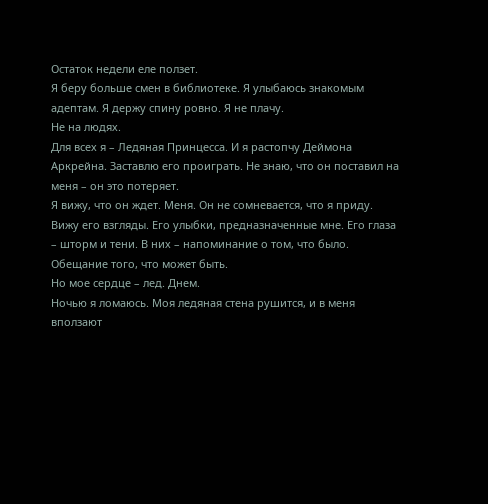Остаток недели еле ползет.
Я беру больше смен в библиотеке. Я улыбаюсь знакомым адептам. Я держу спину ровно. Я не плачу.
Не на людях.
Для всех я – Ледяная Принцесса. И я растопчу Деймона Аркрейна. Заставлю его проиграть. Не знаю, что он поставил на меня – он это потеряет.
Я вижу, что он ждет. Меня. Он не сомневается, что я приду.
Вижу его взгляды. Его улыбки, предназначенные мне. Его глаза – шторм и тени. В них – напоминание о том, что было. Обещание того, что может быть.
Но мое сердце – лед. Днем.
Ночью я ломаюсь. Моя ледяная стена рушится, и в меня вползают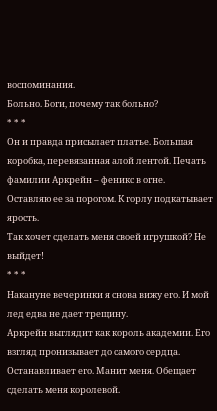воспоминания.
Больно. Боги, почему так больно?
* * *
Он и правда присылает платье. Большая коробка, перевязанная алой лентой. Печать фамилии Аркрейн – феникс в огне.
Оставляю ее за порогом. К горлу подкатывает ярость.
Так хочет сделать меня своей игрушкой? Не выйдет!
* * *
Накануне вечеринки я снова вижу его. И мой лед едва не дает трещину.
Аркрейн выглядит как король академии. Его взгляд пронизывает до самого сердца. Останавливает его. Манит меня. Обещает сделать меня королевой.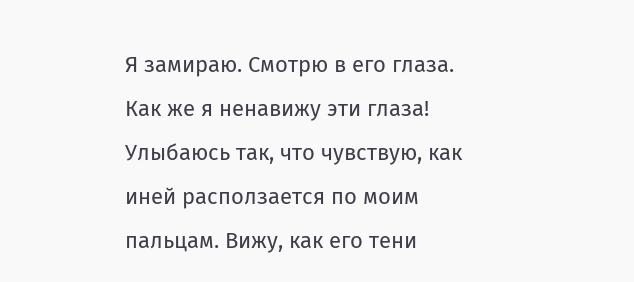Я замираю. Смотрю в его глаза.
Как же я ненавижу эти глаза!
Улыбаюсь так, что чувствую, как иней расползается по моим пальцам. Вижу, как его тени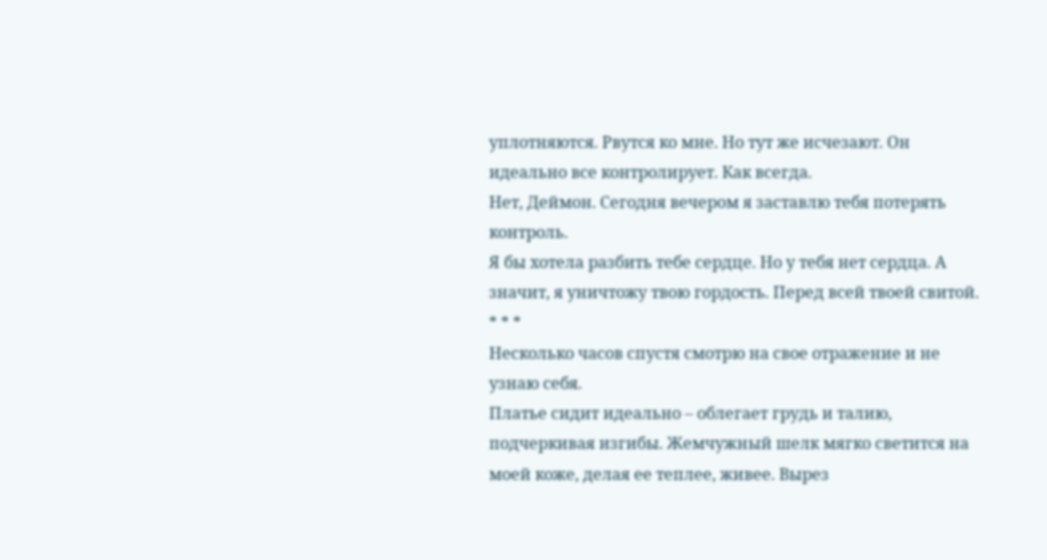уплотняются. Рвутся ко мне. Но тут же исчезают. Он идеально все контролирует. Как всегда.
Нет, Деймон. Сегодня вечером я заставлю тебя потерять контроль.
Я бы хотела разбить тебе сердце. Но у тебя нет сердца. А значит, я уничтожу твою гордость. Перед всей твоей свитой.
* * *
Несколько часов спустя смотрю на свое отражение и не узнаю себя.
Платье сидит идеально – облегает грудь и талию, подчеркивая изгибы. Жемчужный шелк мягко светится на моей коже, делая ее теплее, живее. Вырез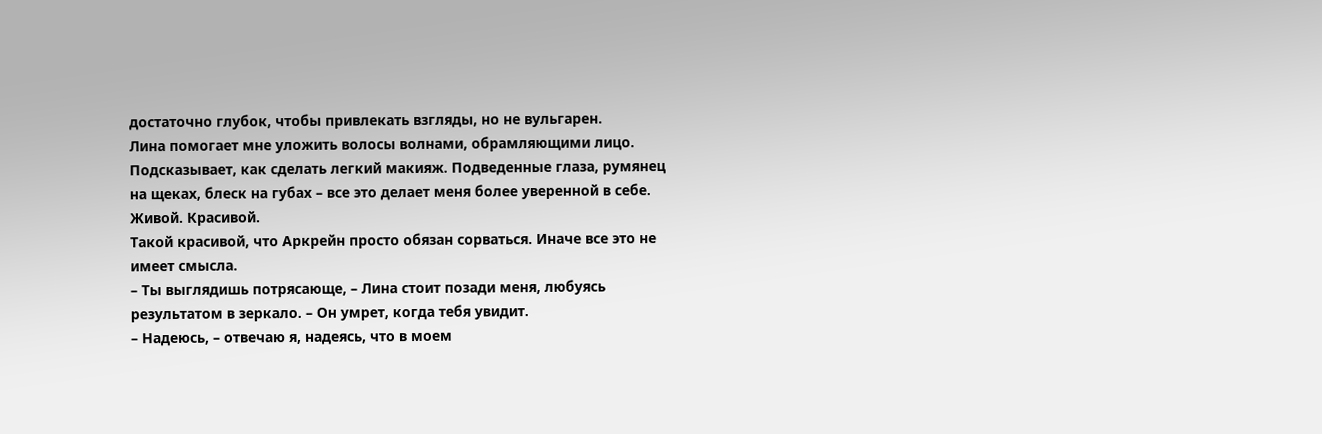достаточно глубок, чтобы привлекать взгляды, но не вульгарен.
Лина помогает мне уложить волосы волнами, обрамляющими лицо. Подсказывает, как сделать легкий макияж. Подведенные глаза, румянец на щеках, блеск на губах – все это делает меня более уверенной в себе. Живой. Красивой.
Такой красивой, что Аркрейн просто обязан сорваться. Иначе все это не имеет смысла.
– Ты выглядишь потрясающе, – Лина стоит позади меня, любуясь результатом в зеркало. – Он умрет, когда тебя увидит.
– Надеюсь, – отвечаю я, надеясь, что в моем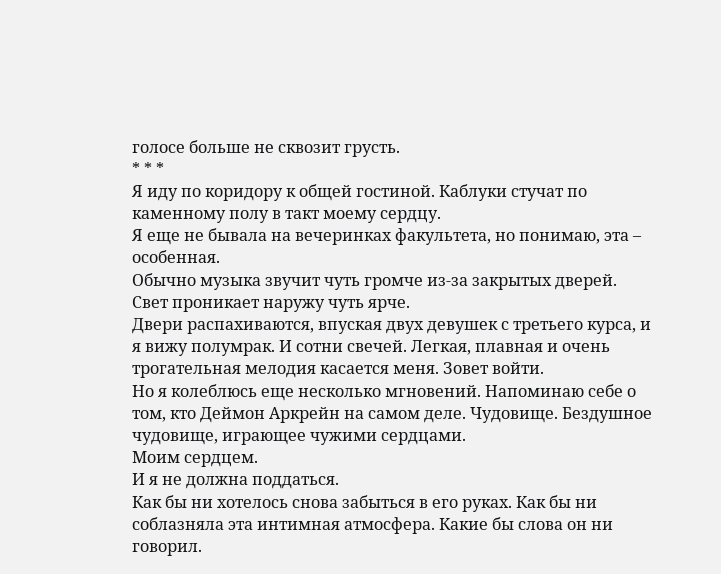голосе больше не сквозит грусть.
* * *
Я иду по коридору к общей гостиной. Каблуки стучат по каменному полу в такт моему сердцу.
Я еще не бывала на вечеринках факультета, но понимаю, эта – особенная.
Обычно музыка звучит чуть громче из-за закрытых дверей. Свет проникает наружу чуть ярче.
Двери распахиваются, впуская двух девушек с третьего курса, и я вижу полумрак. И сотни свечей. Легкая, плавная и очень трогательная мелодия касается меня. Зовет войти.
Но я колеблюсь еще несколько мгновений. Напоминаю себе о том, кто Деймон Аркрейн на самом деле. Чудовище. Бездушное чудовище, играющее чужими сердцами.
Моим сердцем.
И я не должна поддаться.
Как бы ни хотелось снова забыться в его руках. Как бы ни соблазняла эта интимная атмосфера. Какие бы слова он ни говорил.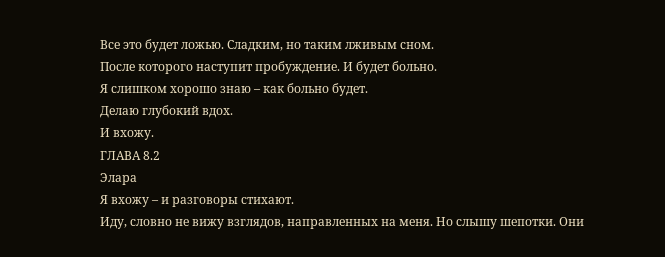Все это будет ложью. Сладким, но таким лживым сном.
После которого наступит пробуждение. И будет больно.
Я слишком хорошо знаю – как больно будет.
Делаю глубокий вдох.
И вхожу.
ГЛАВА 8.2
Элара
Я вхожу – и разговоры стихают.
Иду, словно не вижу взглядов, направленных на меня. Но слышу шепотки. Они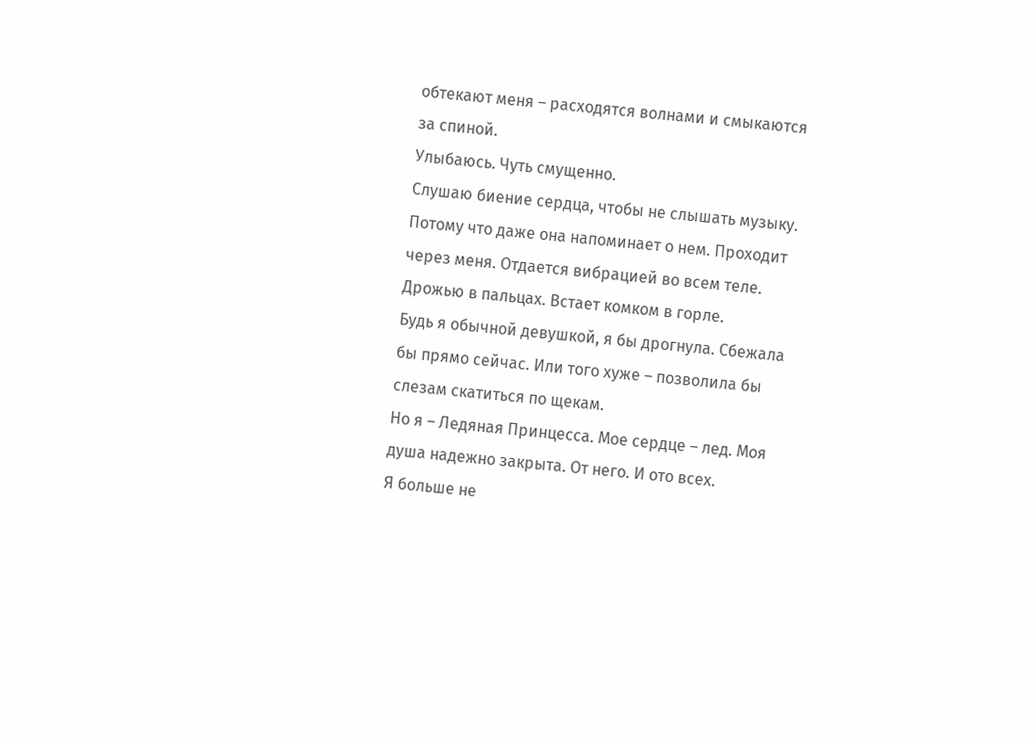обтекают меня – расходятся волнами и смыкаются за спиной.
Улыбаюсь. Чуть смущенно.
Слушаю биение сердца, чтобы не слышать музыку.
Потому что даже она напоминает о нем. Проходит через меня. Отдается вибрацией во всем теле. Дрожью в пальцах. Встает комком в горле.
Будь я обычной девушкой, я бы дрогнула. Сбежала бы прямо сейчас. Или того хуже – позволила бы слезам скатиться по щекам.
Но я – Ледяная Принцесса. Мое сердце – лед. Моя душа надежно закрыта. От него. И ото всех.
Я больше не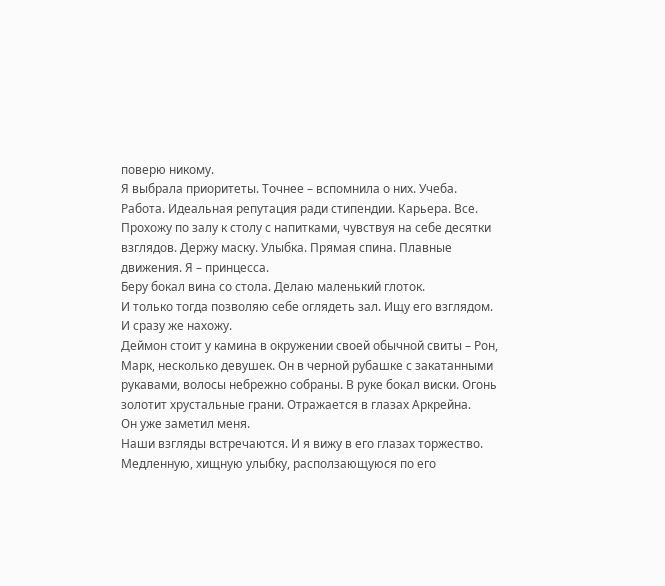поверю никому.
Я выбрала приоритеты. Точнее – вспомнила о них. Учеба. Работа. Идеальная репутация ради стипендии. Карьера. Все.
Прохожу по залу к столу с напитками, чувствуя на себе десятки взглядов. Держу маску. Улыбка. Прямая спина. Плавные движения. Я – принцесса.
Беру бокал вина со стола. Делаю маленький глоток.
И только тогда позволяю себе оглядеть зал. Ищу его взглядом.
И сразу же нахожу.
Деймон стоит у камина в окружении своей обычной свиты – Рон, Марк, несколько девушек. Он в черной рубашке с закатанными рукавами, волосы небрежно собраны. В руке бокал виски. Огонь золотит хрустальные грани. Отражается в глазах Аркрейна.
Он уже заметил меня.
Наши взгляды встречаются. И я вижу в его глазах торжество.
Медленную, хищную улыбку, расползающуюся по его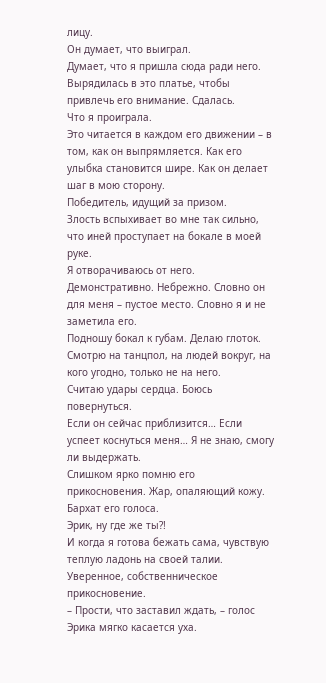лицу.
Он думает, что выиграл.
Думает, что я пришла сюда ради него. Вырядилась в это платье, чтобы привлечь его внимание. Сдалась.
Что я проиграла.
Это читается в каждом его движении – в том, как он выпрямляется. Как его улыбка становится шире. Как он делает шаг в мою сторону.
Победитель, идущий за призом.
Злость вспыхивает во мне так сильно, что иней проступает на бокале в моей руке.
Я отворачиваюсь от него. Демонстративно. Небрежно. Словно он для меня – пустое место. Словно я и не заметила его.
Подношу бокал к губам. Делаю глоток. Смотрю на танцпол, на людей вокруг, на кого угодно, только не на него.
Считаю удары сердца. Боюсь повернуться.
Если он сейчас приблизится… Если успеет коснуться меня… Я не знаю, смогу ли выдержать.
Слишком ярко помню его прикосновения. Жар, опаляющий кожу. Бархат его голоса.
Эрик, ну где же ты?!
И когда я готова бежать сама, чувствую теплую ладонь на своей талии. Уверенное, собственническое прикосновение.
– Прости, что заставил ждать, – голос Эрика мягко касается уха.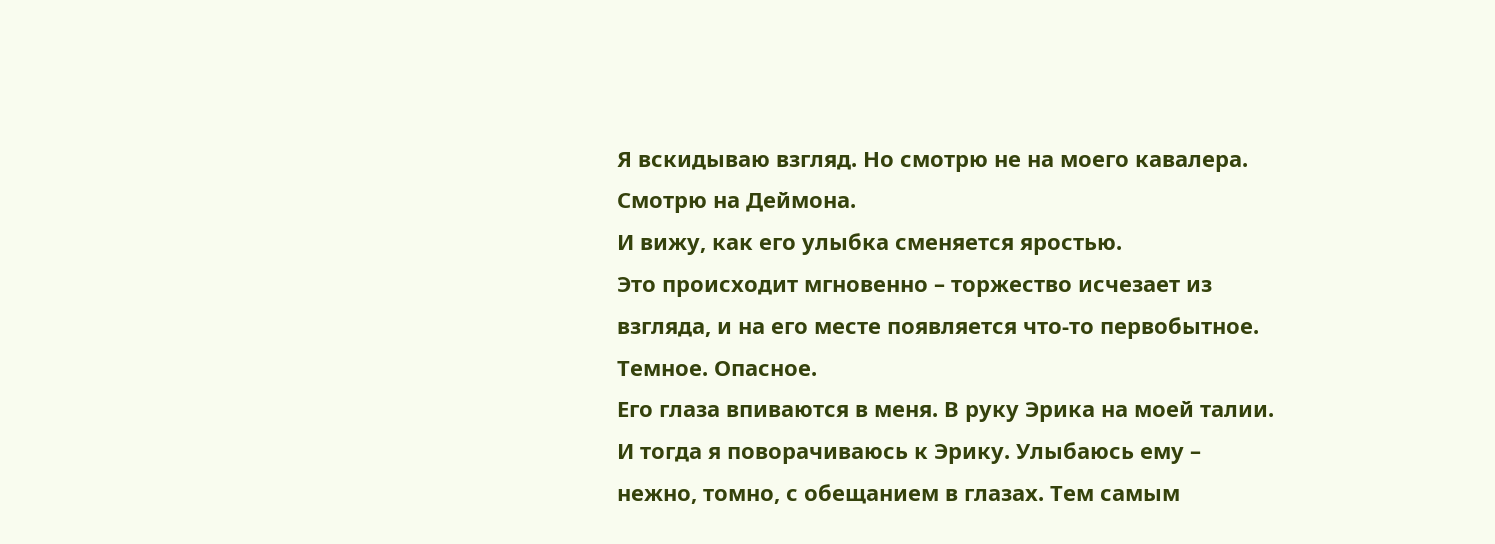Я вскидываю взгляд. Но смотрю не на моего кавалера. Смотрю на Деймона.
И вижу, как его улыбка сменяется яростью.
Это происходит мгновенно – торжество исчезает из взгляда, и на его месте появляется что-то первобытное. Темное. Опасное.
Его глаза впиваются в меня. В руку Эрика на моей талии.
И тогда я поворачиваюсь к Эрику. Улыбаюсь ему – нежно, томно, с обещанием в глазах. Тем самым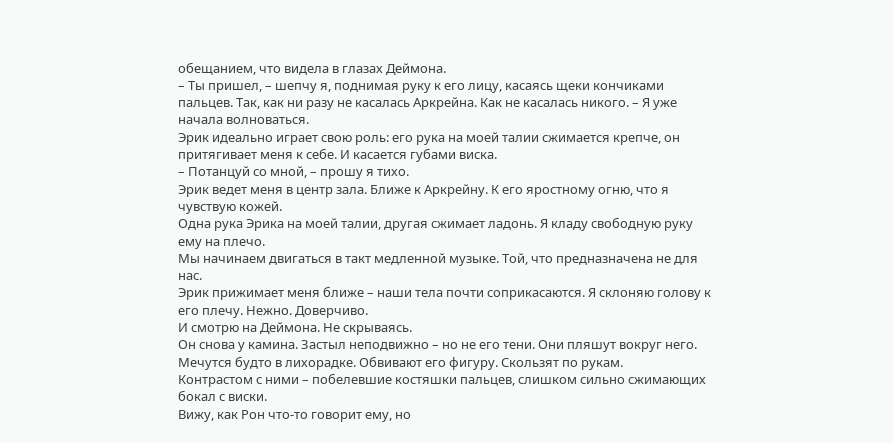обещанием, что видела в глазах Деймона.
– Ты пришел, – шепчу я, поднимая руку к его лицу, касаясь щеки кончиками пальцев. Так, как ни разу не касалась Аркрейна. Как не касалась никого. – Я уже начала волноваться.
Эрик идеально играет свою роль: его рука на моей талии сжимается крепче, он притягивает меня к себе. И касается губами виска.
– Потанцуй со мной, – прошу я тихо.
Эрик ведет меня в центр зала. Ближе к Аркрейну. К его яростному огню, что я чувствую кожей.
Одна рука Эрика на моей талии, другая сжимает ладонь. Я кладу свободную руку ему на плечо.
Мы начинаем двигаться в такт медленной музыке. Той, что предназначена не для нас.
Эрик прижимает меня ближе – наши тела почти соприкасаются. Я склоняю голову к его плечу. Нежно. Доверчиво.
И смотрю на Деймона. Не скрываясь.
Он снова у камина. Застыл неподвижно – но не его тени. Они пляшут вокруг него. Мечутся будто в лихорадке. Обвивают его фигуру. Скользят по рукам.
Контрастом с ними – побелевшие костяшки пальцев, слишком сильно сжимающих бокал с виски.
Вижу, как Рон что-то говорит ему, но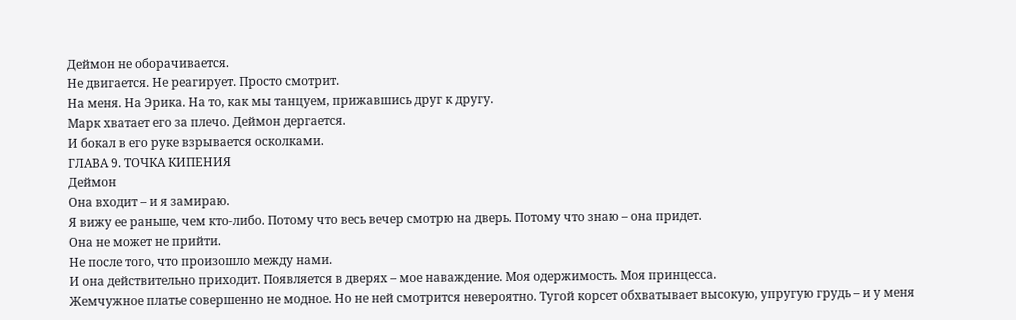Деймон не оборачивается.
Не двигается. Не реагирует. Просто смотрит.
На меня. На Эрика. На то, как мы танцуем, прижавшись друг к другу.
Марк хватает его за плечо. Деймон дергается.
И бокал в его руке взрывается осколками.
ГЛАВА 9. ТОЧКА КИПЕНИЯ
Деймон
Она входит – и я замираю.
Я вижу ее раньше, чем кто-либо. Потому что весь вечер смотрю на дверь. Потому что знаю – она придет.
Она не может не прийти.
Не после того, что произошло между нами.
И она действительно приходит. Появляется в дверях – мое наваждение. Моя одержимость. Моя принцесса.
Жемчужное платье совершенно не модное. Но не ней смотрится невероятно. Тугой корсет обхватывает высокую, упругую грудь – и у меня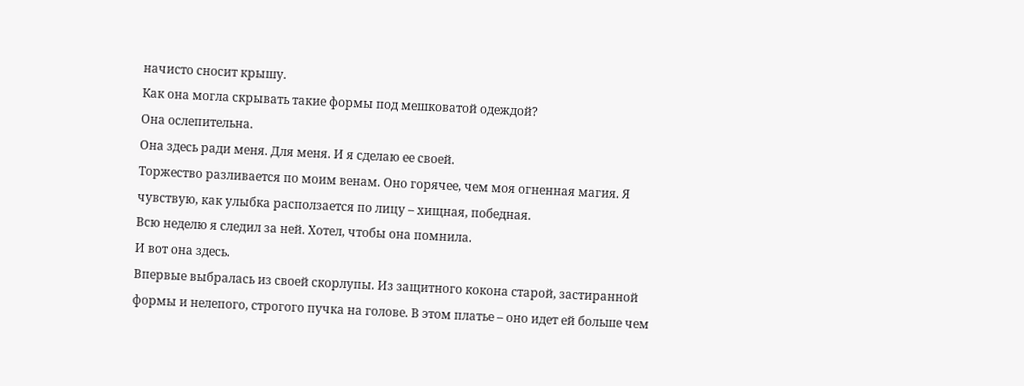начисто сносит крышу.
Как она могла скрывать такие формы под мешковатой одеждой?
Она ослепительна.
Она здесь ради меня. Для меня. И я сделаю ее своей.
Торжество разливается по моим венам. Оно горячее, чем моя огненная магия. Я чувствую, как улыбка расползается по лицу – хищная, победная.
Всю неделю я следил за ней. Хотел, чтобы она помнила.
И вот она здесь.
Впервые выбралась из своей скорлупы. Из защитного кокона старой, застиранной формы и нелепого, строгого пучка на голове. В этом платье – оно идет ей больше чем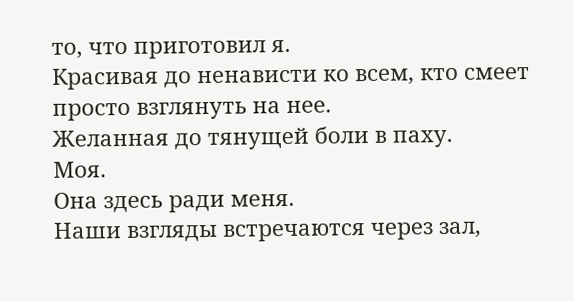то, что приготовил я.
Красивая до ненависти ко всем, кто смеет просто взглянуть на нее.
Желанная до тянущей боли в паху.
Моя.
Она здесь ради меня.
Наши взгляды встречаются через зал,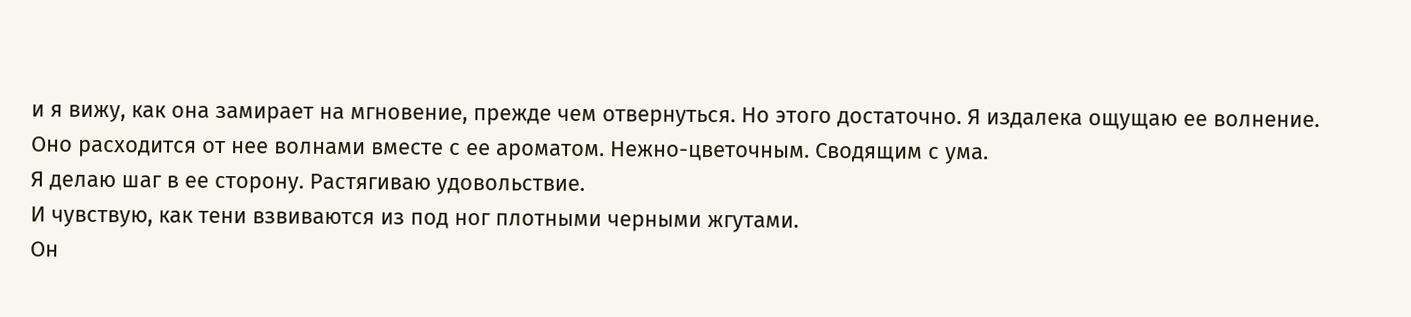и я вижу, как она замирает на мгновение, прежде чем отвернуться. Но этого достаточно. Я издалека ощущаю ее волнение.
Оно расходится от нее волнами вместе с ее ароматом. Нежно-цветочным. Сводящим с ума.
Я делаю шаг в ее сторону. Растягиваю удовольствие.
И чувствую, как тени взвиваются из под ног плотными черными жгутами.
Он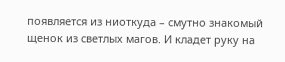появляется из ниоткуда – смутно знакомый щенок из светлых магов. И кладет руку на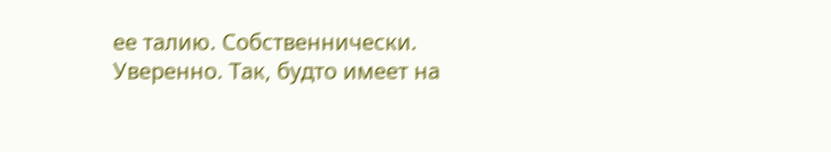ее талию. Собственнически. Уверенно. Так, будто имеет на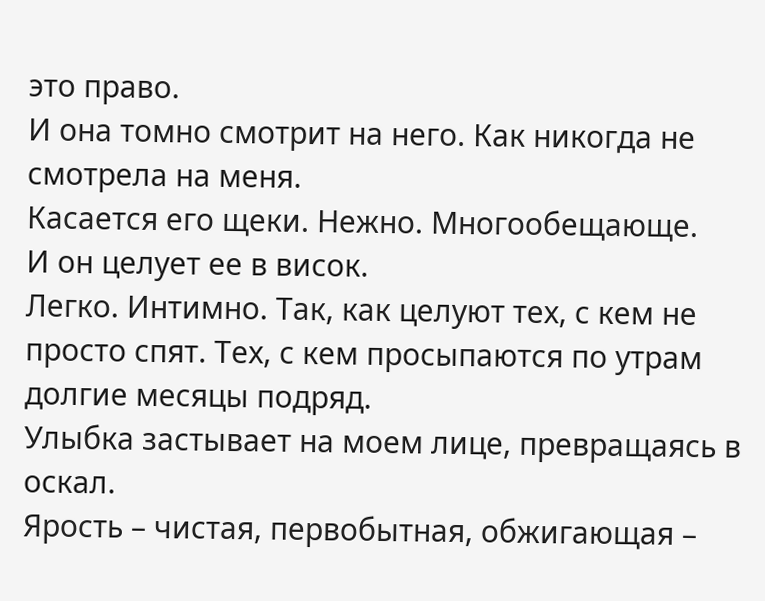это право.
И она томно смотрит на него. Как никогда не смотрела на меня.
Касается его щеки. Нежно. Многообещающе.
И он целует ее в висок.
Легко. Интимно. Так, как целуют тех, с кем не просто спят. Тех, с кем просыпаются по утрам долгие месяцы подряд.
Улыбка застывает на моем лице, превращаясь в оскал.
Ярость – чистая, первобытная, обжигающая –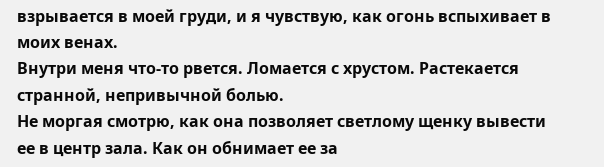взрывается в моей груди, и я чувствую, как огонь вспыхивает в моих венах.
Внутри меня что-то рвется. Ломается с хрустом. Растекается странной, непривычной болью.
Не моргая смотрю, как она позволяет светлому щенку вывести ее в центр зала. Как он обнимает ее за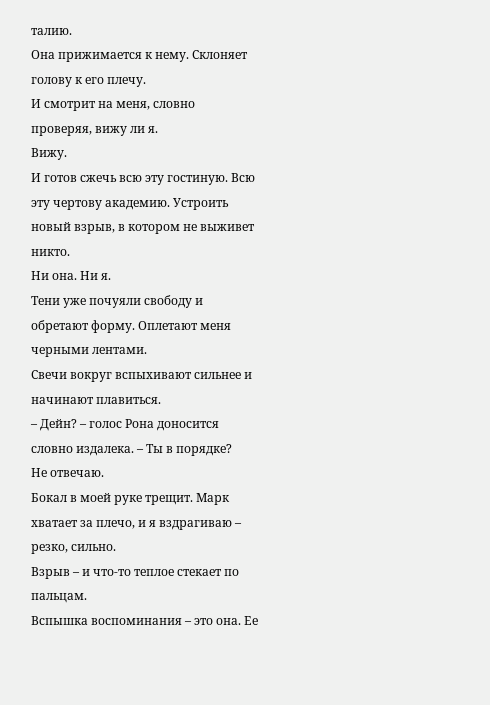талию.
Она прижимается к нему. Склоняет голову к его плечу.
И смотрит на меня, словно проверяя, вижу ли я.
Вижу.
И готов сжечь всю эту гостиную. Всю эту чертову академию. Устроить новый взрыв, в котором не выживет никто.
Ни она. Ни я.
Тени уже почуяли свободу и обретают форму. Оплетают меня черными лентами.
Свечи вокруг вспыхивают сильнее и начинают плавиться.
– Дейн? – голос Рона доносится словно издалека. – Ты в порядке?
Не отвечаю.
Бокал в моей руке трещит. Марк хватает за плечо, и я вздрагиваю – резко, сильно.
Взрыв – и что-то теплое стекает по пальцам.
Вспышка воспоминания – это она. Ее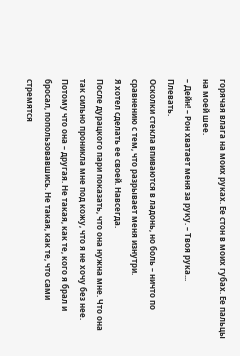горячая влага на моих руках. Ее стон в моих губах. Ее пальцы на моей шее.
– Дейн! – Рон хватает меня за руку. – Твоя рука...
Плевать.
Осколки стекла впиваются в ладонь, но боль – ничто по сравнению с тем, что разрывает меня изнутри.
Я хотел сделать ее своей. Навсегда.
После дурацкого пари показать, что она нужна мне. Что она так сильно проникла мне под кожу, что я не хочу без нее.
Потому что она – другая. Не такая, как те, кого я брал и бросал, попользовавшись. Не такая, как те, что сами стремятся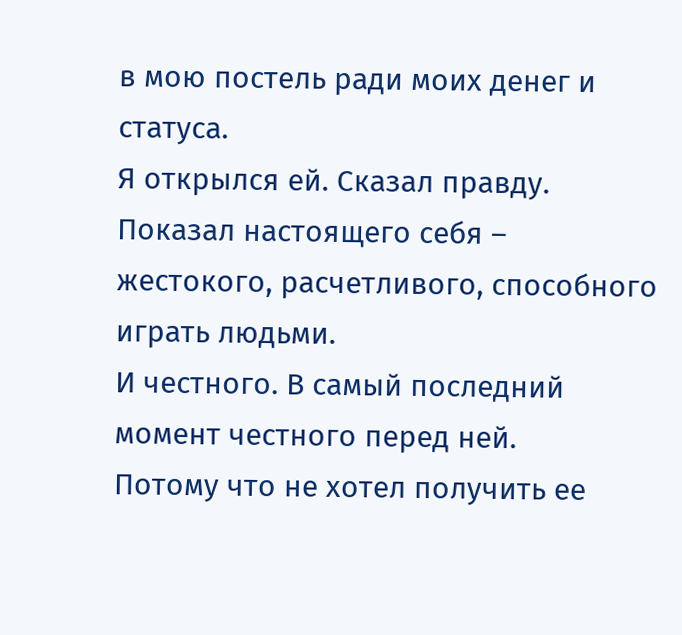в мою постель ради моих денег и статуса.
Я открылся ей. Сказал правду. Показал настоящего себя – жестокого, расчетливого, способного играть людьми.
И честного. В самый последний момент честного перед ней.
Потому что не хотел получить ее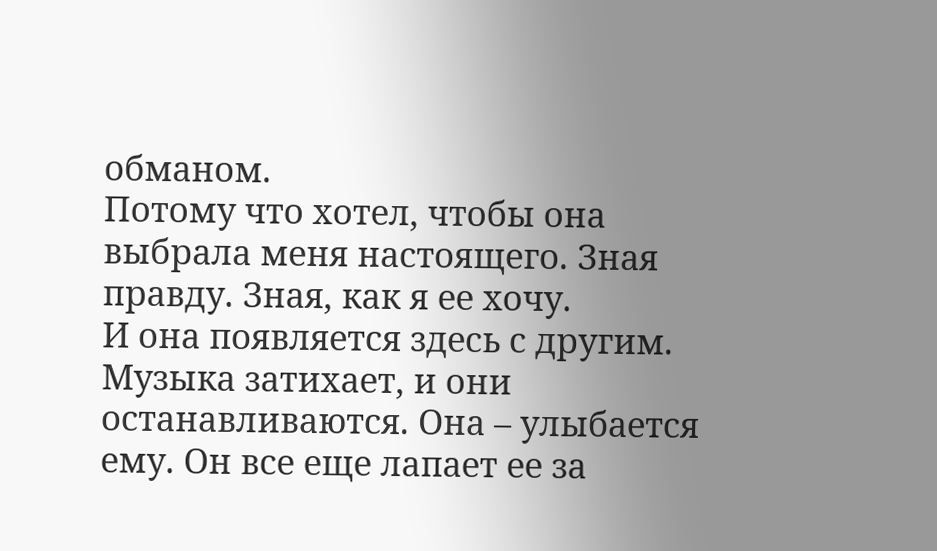обманом.
Потому что хотел, чтобы она выбрала меня настоящего. Зная правду. Зная, как я ее хочу.
И она появляется здесь с другим.
Музыка затихает, и они останавливаются. Она – улыбается ему. Он все еще лапает ее за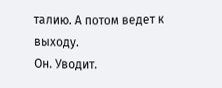талию. А потом ведет к выходу.
Он. Уводит.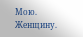Мою. Женщину.